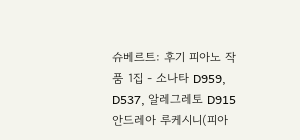슈베르트: 후기 피아노 작품 1집 - 소나타 D959, D537, 알레그레토 D915
안드레아 루케시니(피아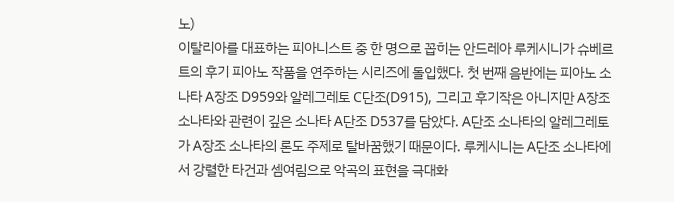노)
이탈리아를 대표하는 피아니스트 중 한 명으로 꼽히는 안드레아 루케시니가 슈베르트의 후기 피아노 작품을 연주하는 시리즈에 돌입했다. 첫 번째 음반에는 피아노 소나타 A장조 D959와 알레그레토 C단조(D915), 그리고 후기작은 아니지만 A장조 소나타와 관련이 깊은 소나타 A단조 D537를 담았다. A단조 소나타의 알레그레토가 A장조 소나타의 론도 주제로 탈바꿈했기 때문이다. 루케시니는 A단조 소나타에서 강렬한 타건과 셈여림으로 악곡의 표현을 극대화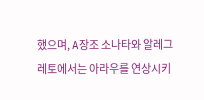했으며, A장조 소나타와 알레그레토에서는 아라우를 연상시키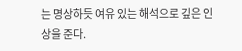는 명상하듯 여유 있는 해석으로 깊은 인상을 준다.